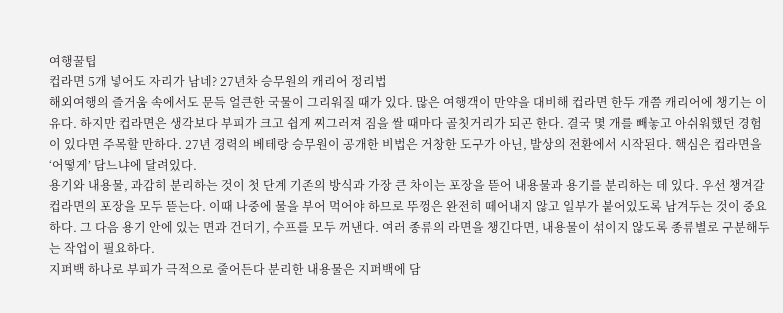여행꿀팁
컵라면 5개 넣어도 자리가 남네? 27년차 승무원의 캐리어 정리법
해외여행의 즐거움 속에서도 문득 얼큰한 국물이 그리워질 때가 있다. 많은 여행객이 만약을 대비해 컵라면 한두 개쯤 캐리어에 챙기는 이유다. 하지만 컵라면은 생각보다 부피가 크고 쉽게 찌그러져 짐을 쌀 때마다 골칫거리가 되곤 한다. 결국 몇 개를 빼놓고 아쉬워했던 경험이 있다면 주목할 만하다. 27년 경력의 베테랑 승무원이 공개한 비법은 거창한 도구가 아닌, 발상의 전환에서 시작된다. 핵심은 컵라면을 ‘어떻게’ 담느냐에 달려있다.
용기와 내용물, 과감히 분리하는 것이 첫 단계 기존의 방식과 가장 큰 차이는 포장을 뜯어 내용물과 용기를 분리하는 데 있다. 우선 챙겨갈 컵라면의 포장을 모두 뜯는다. 이때 나중에 물을 부어 먹어야 하므로 뚜껑은 완전히 떼어내지 않고 일부가 붙어있도록 남겨두는 것이 중요하다. 그 다음 용기 안에 있는 면과 건더기, 수프를 모두 꺼낸다. 여러 종류의 라면을 챙긴다면, 내용물이 섞이지 않도록 종류별로 구분해두는 작업이 필요하다.
지퍼백 하나로 부피가 극적으로 줄어든다 분리한 내용물은 지퍼백에 담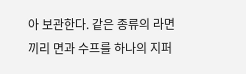아 보관한다. 같은 종류의 라면끼리 면과 수프를 하나의 지퍼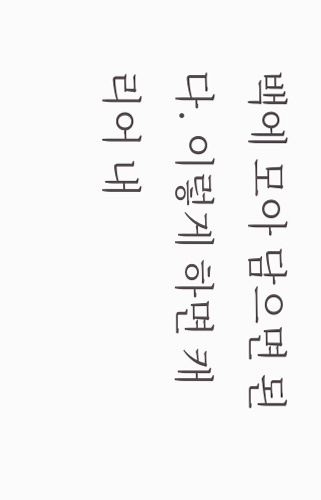백에 모아 담으면 된다. 이렇게 하면 캐리어 내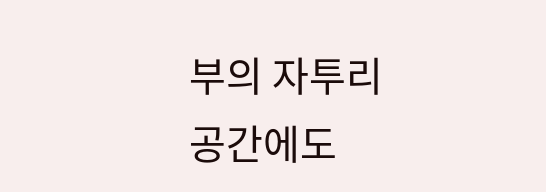부의 자투리 공간에도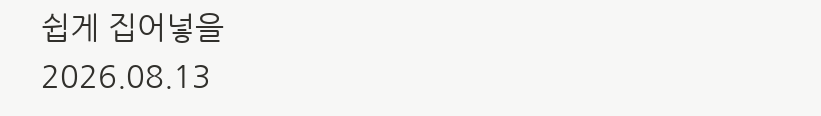쉽게 집어넣을
2026.08.13